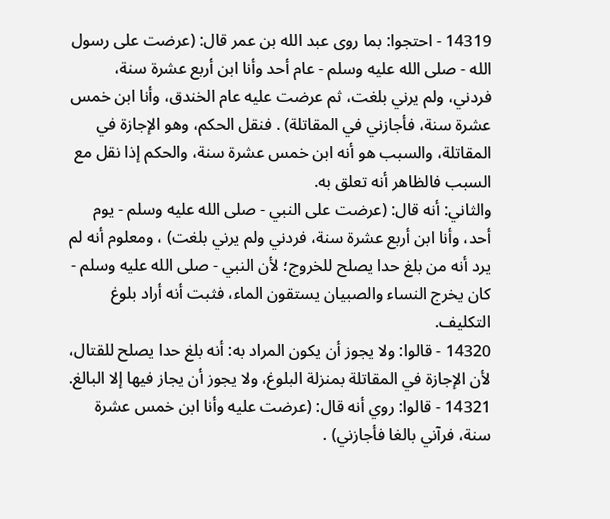14319 - احتجوا: بما روى عبد الله بن عمر قال: (عرضت على رسول الله - صلى الله عليه وسلم - عام أحد وأنا ابن أربع عشرة سنة، فردني، ولم يرني بلغت، ثم عرضت عليه عام الخندق، وأنا ابن خمس عشرة سنة، فأجازني في المقاتلة) . فنقل الحكم، وهو الإجازة في المقاتلة، والسبب هو أنه ابن خمس عشرة سنة، والحكم إذا نقل مع السبب فالظاهر أنه تعلق به.
والثاني: أنه قال: (عرضت على النبي - صلى الله عليه وسلم - يوم أحد، وأنا ابن أربع عشرة سنة، فردني ولم يرني بلغت) ، ومعلوم أنه لم يرد أنه من بلغ حدا يصلح للخروج؛ لأن النبي - صلى الله عليه وسلم - كان يخرج النساء والصبيان يستقون الماء، فثبت أنه أراد بلوغ التكليف.
14320 - قالوا: ولا يجوز أن يكون المراد به: أنه بلغ حدا يصلح للقتال، لأن الإجازة في المقاتلة بمنزلة البلوغ، ولا يجوز أن يجاز فيها إلا البالغ.
14321 - قالوا: روي أنه قال: (عرضت عليه وأنا ابن خمس عشرة سنة، فرآني بالغا فأجازني) .